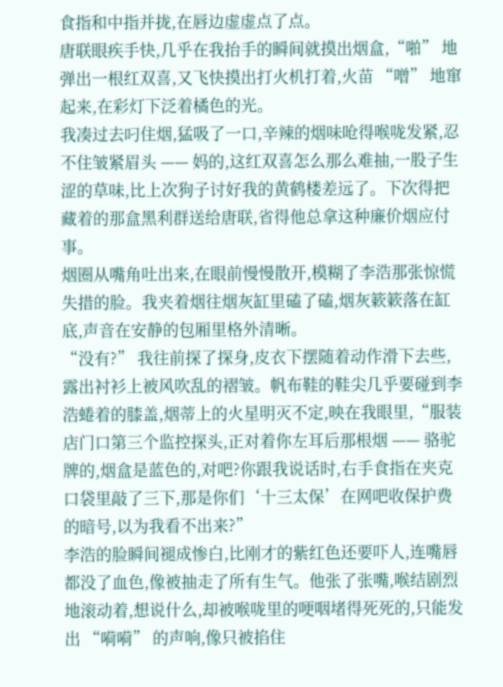食指和中指并拢,在唇边虚虚点了点。
唐联眼疾手快,几乎在我抬手的瞬间就摸出烟盒,“啪” 地弹出一根红双喜,又飞快摸出打火机打着,火苗 “噌” 地窜起来,在彩灯下泛着橘色的光。
我凑过去叼住烟,猛吸了一口,辛辣的烟味呛得喉咙发紧,忍不住皱紧眉头 —— 妈的,这红双喜怎么那么难抽,一股子生涩的草味,比上次狗子讨好我的黄鹤楼差远了。下次得把藏着的那盒黑利群送给唐联,省得他总拿这种廉价烟应付事。
烟圈从嘴角吐出来,在眼前慢慢散开,模糊了李浩那张惊慌失措的脸。我夹着烟往烟灰缸里磕了磕,烟灰簌簌落在缸底,声音在安静的包厢里格外清晰。
“没有?” 我往前探了探身,皮衣下摆随着动作滑下去些,露出衬衫上被风吹乱的褶皱。帆布鞋的鞋尖几乎要碰到李浩蜷着的膝盖,烟蒂上的火星明灭不定,映在我眼里,“服装店门口第三个监控探头,正对着你左耳后那根烟 —— 骆驼牌的,烟盒是蓝色的,对吧?你跟我说话时,右手食指在夹克口袋里敲了三下,那是你们‘十三太保’在网吧收保护费的暗号,以为我看不出来?”
李浩的脸瞬间褪成惨白,比刚才的紫红色还要吓人,连嘴唇都没了血色,像被抽走了所有生气。他张了张嘴,喉结剧烈地滚动着,想说什么,却被喉咙里的哽咽堵得死死的,只能发出 “嗬嗬” 的声响,像只被掐住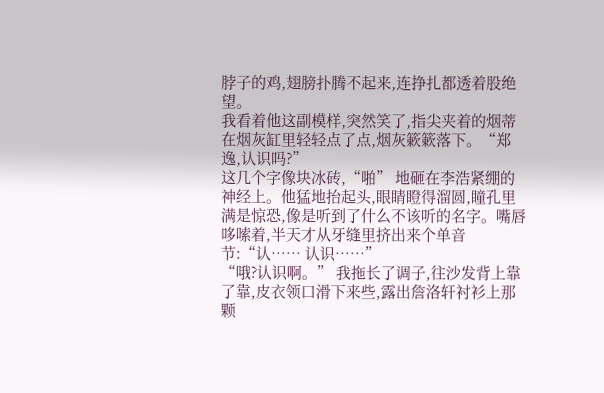脖子的鸡,翅膀扑腾不起来,连挣扎都透着股绝望。
我看着他这副模样,突然笑了,指尖夹着的烟蒂在烟灰缸里轻轻点了点,烟灰簌簌落下。“郑逸,认识吗?”
这几个字像块冰砖,“啪” 地砸在李浩紧绷的神经上。他猛地抬起头,眼睛瞪得溜圆,瞳孔里满是惊恐,像是听到了什么不该听的名字。嘴唇哆嗦着,半天才从牙缝里挤出来个单音节:“认…… 认识……”
“哦?认识啊。” 我拖长了调子,往沙发背上靠了靠,皮衣领口滑下来些,露出詹洛轩衬衫上那颗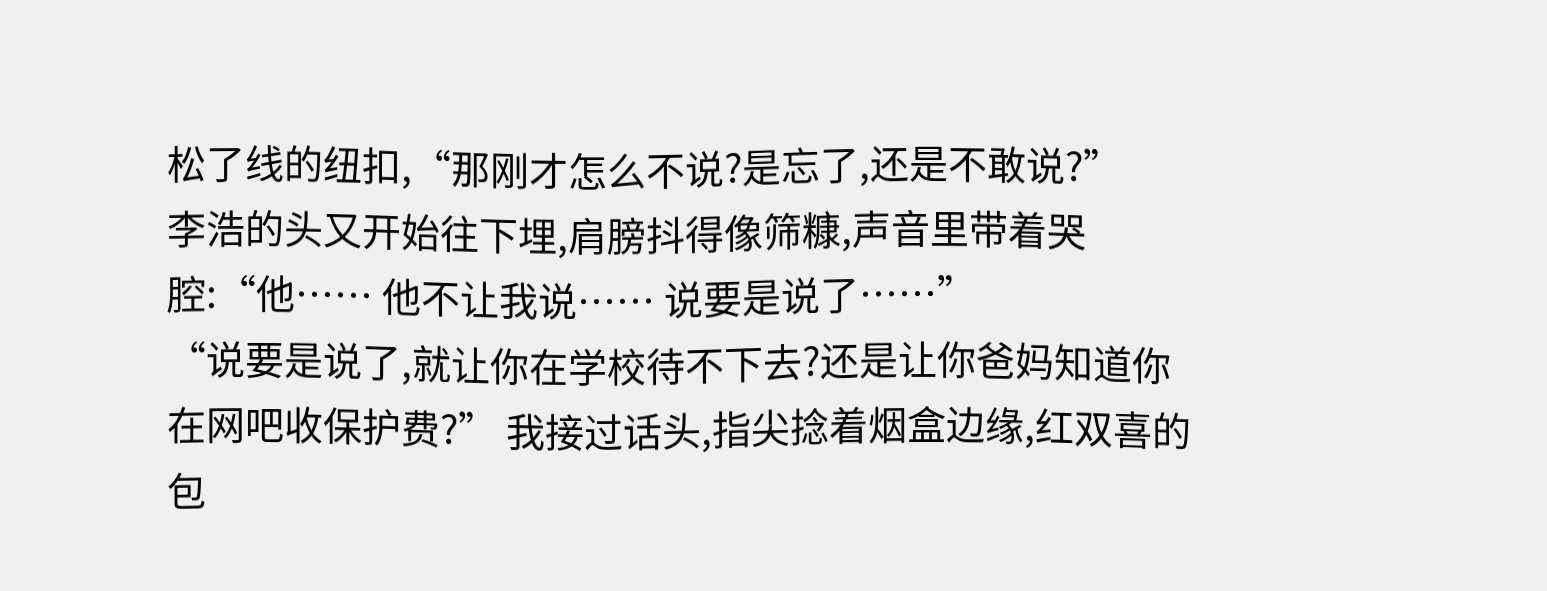松了线的纽扣,“那刚才怎么不说?是忘了,还是不敢说?”
李浩的头又开始往下埋,肩膀抖得像筛糠,声音里带着哭腔:“他…… 他不让我说…… 说要是说了……”
“说要是说了,就让你在学校待不下去?还是让你爸妈知道你在网吧收保护费?” 我接过话头,指尖捻着烟盒边缘,红双喜的包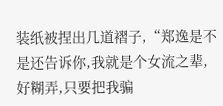装纸被捏出几道褶子,“郑逸是不是还告诉你,我就是个女流之辈,好糊弄,只要把我骗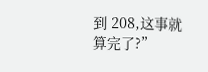到 208,这事就算完了?”